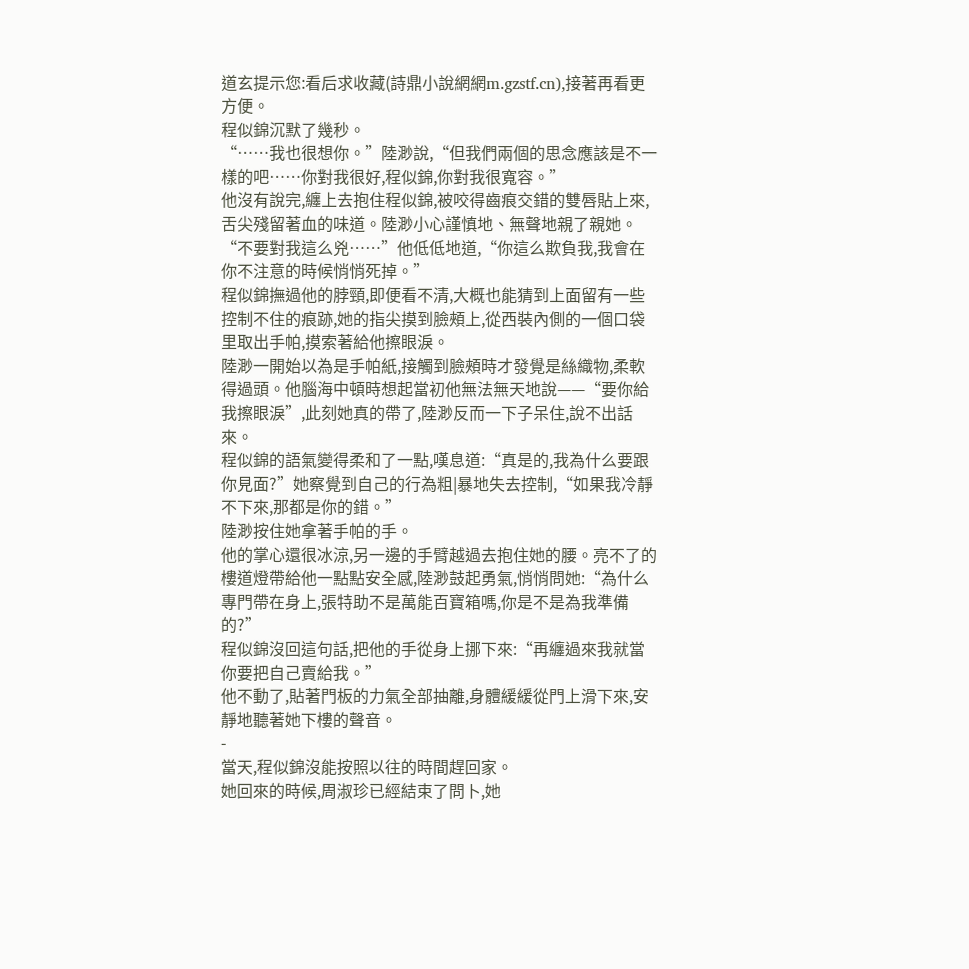道玄提示您:看后求收藏(詩鼎小說網網m.gzstf.cn),接著再看更方便。
程似錦沉默了幾秒。
“……我也很想你。”陸渺說,“但我們兩個的思念應該是不一樣的吧……你對我很好,程似錦,你對我很寬容。”
他沒有說完,纏上去抱住程似錦,被咬得齒痕交錯的雙唇貼上來,舌尖殘留著血的味道。陸渺小心謹慎地、無聲地親了親她。
“不要對我這么兇……”他低低地道,“你這么欺負我,我會在你不注意的時候悄悄死掉。”
程似錦撫過他的脖頸,即便看不清,大概也能猜到上面留有一些控制不住的痕跡,她的指尖摸到臉頰上,從西裝內側的一個口袋里取出手帕,摸索著給他擦眼淚。
陸渺一開始以為是手帕紙,接觸到臉頰時才發覺是絲織物,柔軟得過頭。他腦海中頓時想起當初他無法無天地說——“要你給我擦眼淚”,此刻她真的帶了,陸渺反而一下子呆住,說不出話來。
程似錦的語氣變得柔和了一點,嘆息道:“真是的,我為什么要跟你見面?”她察覺到自己的行為粗|暴地失去控制,“如果我冷靜不下來,那都是你的錯。”
陸渺按住她拿著手帕的手。
他的掌心還很冰涼,另一邊的手臂越過去抱住她的腰。亮不了的樓道燈帶給他一點點安全感,陸渺鼓起勇氣,悄悄問她:“為什么專門帶在身上,張特助不是萬能百寶箱嗎,你是不是為我準備的?”
程似錦沒回這句話,把他的手從身上挪下來:“再纏過來我就當你要把自己賣給我。”
他不動了,貼著門板的力氣全部抽離,身體緩緩從門上滑下來,安靜地聽著她下樓的聲音。
-
當天,程似錦沒能按照以往的時間趕回家。
她回來的時候,周淑珍已經結束了問卜,她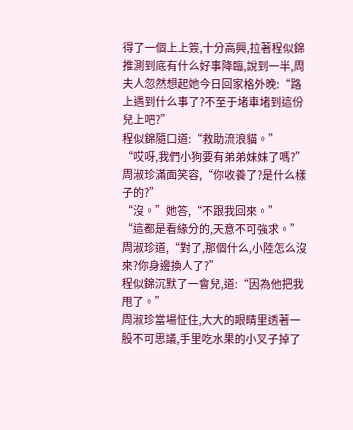得了一個上上簽,十分高興,拉著程似錦推測到底有什么好事降臨,說到一半,周夫人忽然想起她今日回家格外晚:“路上遇到什么事了?不至于堵車堵到這份兒上吧?”
程似錦隨口道:“救助流浪貓。”
“哎呀,我們小狗要有弟弟妹妹了嗎?”周淑珍滿面笑容,“你收養了?是什么樣子的?”
“沒。”她答,“不跟我回來。”
“這都是看緣分的,天意不可強求。”周淑珍道,“對了,那個什么,小陸怎么沒來?你身邊換人了?”
程似錦沉默了一會兒,道:“因為他把我甩了。”
周淑珍當場怔住,大大的眼睛里透著一股不可思議,手里吃水果的小叉子掉了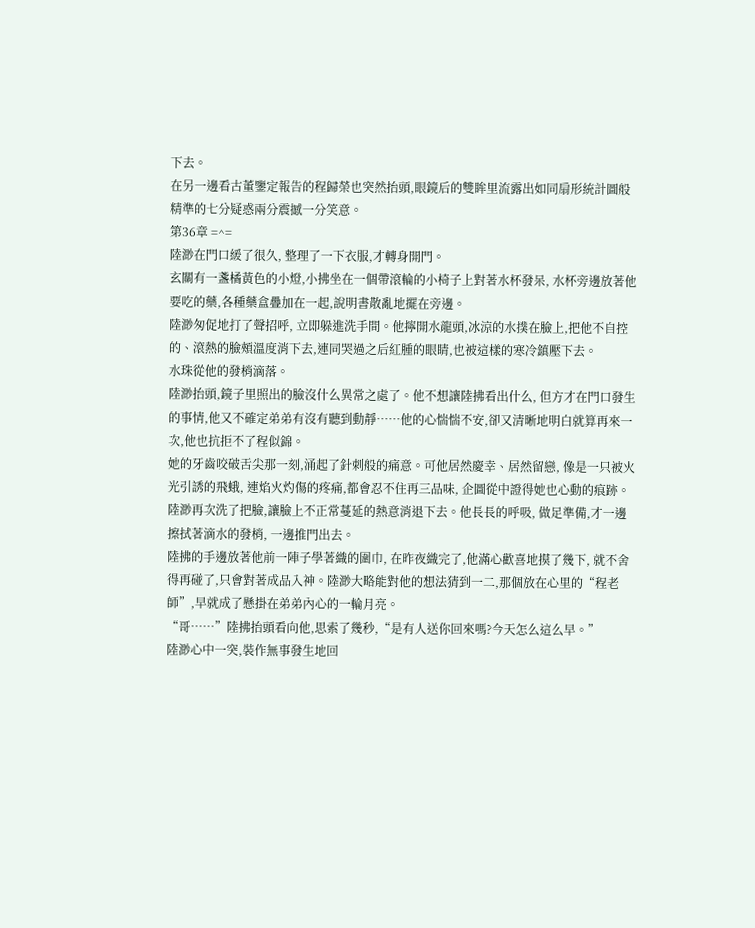下去。
在另一邊看古董鑒定報告的程歸榮也突然抬頭,眼鏡后的雙眸里流露出如同扇形統計圖般精準的七分疑惑兩分震撼一分笑意。
第36章 =^=
陸渺在門口緩了很久, 整理了一下衣服,才轉身開門。
玄關有一盞橘黃色的小燈,小拂坐在一個帶滾輪的小椅子上對著水杯發呆, 水杯旁邊放著他要吃的藥,各種藥盒疊加在一起,說明書散亂地擺在旁邊。
陸渺匆促地打了聲招呼, 立即躲進洗手間。他擰開水龍頭,冰涼的水撲在臉上,把他不自控的、滾熱的臉頰溫度消下去,連同哭過之后紅腫的眼睛,也被這樣的寒冷鎮壓下去。
水珠從他的發梢滴落。
陸渺抬頭,鏡子里照出的臉沒什么異常之處了。他不想讓陸拂看出什么, 但方才在門口發生的事情,他又不確定弟弟有沒有聽到動靜……他的心惴惴不安,卻又清晰地明白就算再來一次,他也抗拒不了程似錦。
她的牙齒咬破舌尖那一刻,涌起了針刺般的痛意。可他居然慶幸、居然留戀, 像是一只被火光引誘的飛蛾, 連焰火灼傷的疼痛,都會忍不住再三品味, 企圖從中證得她也心動的痕跡。
陸渺再次洗了把臉,讓臉上不正常蔓延的熱意消退下去。他長長的呼吸, 做足準備,才一邊擦拭著滴水的發梢, 一邊推門出去。
陸拂的手邊放著他前一陣子學著織的圍巾, 在昨夜織完了,他滿心歡喜地摸了幾下, 就不舍得再碰了,只會對著成品入神。陸渺大略能對他的想法猜到一二,那個放在心里的“程老師”,早就成了懸掛在弟弟內心的一輪月亮。
“哥……”陸拂抬頭看向他,思索了幾秒,“是有人送你回來嗎?今天怎么這么早。”
陸渺心中一突,裝作無事發生地回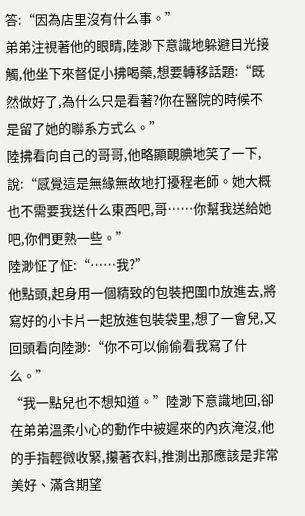答:“因為店里沒有什么事。”
弟弟注視著他的眼睛,陸渺下意識地躲避目光接觸,他坐下來督促小拂喝藥,想要轉移話題:“既然做好了,為什么只是看著?你在醫院的時候不是留了她的聯系方式么。”
陸拂看向自己的哥哥,他略顯靦腆地笑了一下,說:“感覺這是無緣無故地打擾程老師。她大概也不需要我送什么東西吧,哥……你幫我送給她吧,你們更熟一些。”
陸渺怔了怔:“……我?”
他點頭,起身用一個精致的包裝把圍巾放進去,將寫好的小卡片一起放進包裝袋里,想了一會兒,又回頭看向陸渺:“你不可以偷偷看我寫了什么。”
“我一點兒也不想知道。”陸渺下意識地回,卻在弟弟溫柔小心的動作中被遲來的內疚淹沒,他的手指輕微收緊,攥著衣料,推測出那應該是非常美好、滿含期望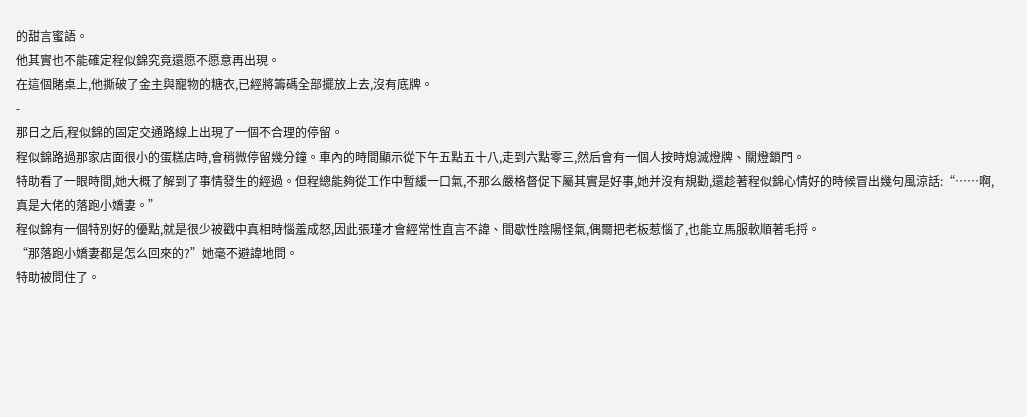的甜言蜜語。
他其實也不能確定程似錦究竟還愿不愿意再出現。
在這個賭桌上,他撕破了金主與寵物的糖衣,已經將籌碼全部擺放上去,沒有底牌。
-
那日之后,程似錦的固定交通路線上出現了一個不合理的停留。
程似錦路過那家店面很小的蛋糕店時,會稍微停留幾分鐘。車內的時間顯示從下午五點五十八,走到六點零三,然后會有一個人按時熄滅燈牌、關燈鎖門。
特助看了一眼時間,她大概了解到了事情發生的經過。但程總能夠從工作中暫緩一口氣,不那么嚴格督促下屬其實是好事,她并沒有規勸,還趁著程似錦心情好的時候冒出幾句風涼話:“……啊,真是大佬的落跑小嬌妻。”
程似錦有一個特別好的優點,就是很少被戳中真相時惱羞成怒,因此張瑾才會經常性直言不諱、間歇性陰陽怪氣,偶爾把老板惹惱了,也能立馬服軟順著毛捋。
“那落跑小嬌妻都是怎么回來的?”她毫不避諱地問。
特助被問住了。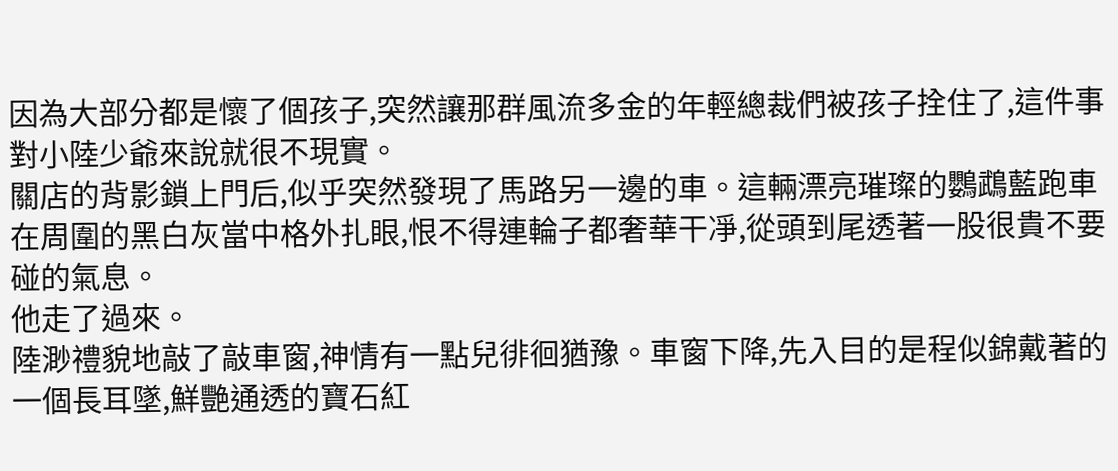因為大部分都是懷了個孩子,突然讓那群風流多金的年輕總裁們被孩子拴住了,這件事對小陸少爺來說就很不現實。
關店的背影鎖上門后,似乎突然發現了馬路另一邊的車。這輛漂亮璀璨的鸚鵡藍跑車在周圍的黑白灰當中格外扎眼,恨不得連輪子都奢華干凈,從頭到尾透著一股很貴不要碰的氣息。
他走了過來。
陸渺禮貌地敲了敲車窗,神情有一點兒徘徊猶豫。車窗下降,先入目的是程似錦戴著的一個長耳墜,鮮艷通透的寶石紅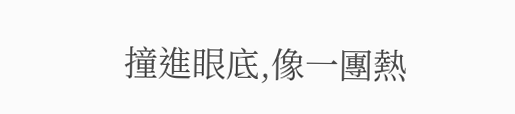撞進眼底,像一團熱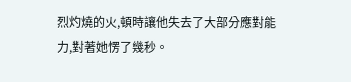烈灼燒的火,頓時讓他失去了大部分應對能力,對著她愣了幾秒。